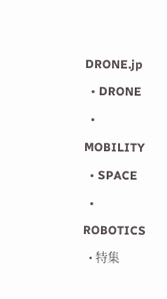DRONE.jp
  • DRONE
  • MOBILITY
  • SPACE
  • ROBOTICS
  • 特集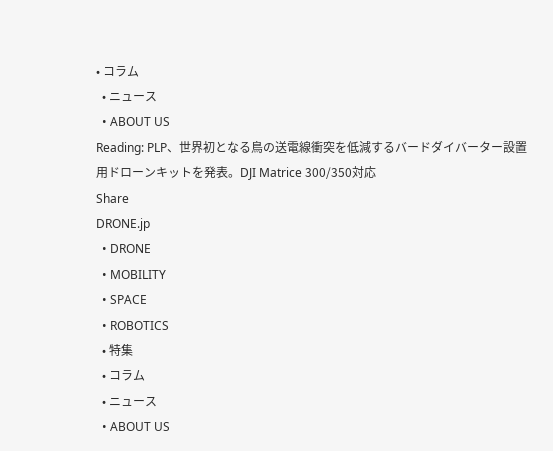• コラム
  • ニュース
  • ABOUT US
Reading: PLP、世界初となる鳥の送電線衝突を低減するバードダイバーター設置用ドローンキットを発表。DJI Matrice 300/350対応
Share
DRONE.jp
  • DRONE
  • MOBILITY
  • SPACE
  • ROBOTICS
  • 特集
  • コラム
  • ニュース
  • ABOUT US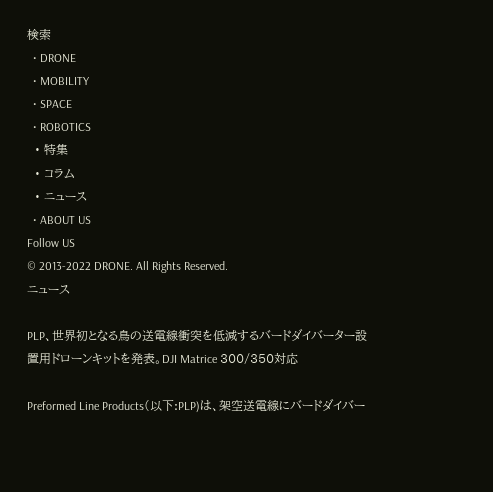検索
  • DRONE
  • MOBILITY
  • SPACE
  • ROBOTICS
  • 特集
  • コラム
  • ニュース
  • ABOUT US
Follow US
© 2013-2022 DRONE. All Rights Reserved.
ニュース

PLP、世界初となる鳥の送電線衝突を低減するバードダイバーター設置用ドローンキットを発表。DJI Matrice 300/350対応

Preformed Line Products(以下:PLP)は、架空送電線にバードダイバー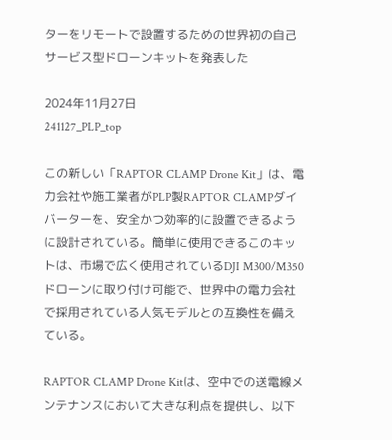ターをリモートで設置するための世界初の自己サービス型ドローンキットを発表した

2024年11月27日
241127_PLP_top

この新しい「RAPTOR CLAMP Drone Kit」は、電力会社や施工業者がPLP製RAPTOR CLAMPダイバーターを、安全かつ効率的に設置できるように設計されている。簡単に使用できるこのキットは、市場で広く使用されているDJI M300/M350ドローンに取り付け可能で、世界中の電力会社で採用されている人気モデルとの互換性を備えている。

RAPTOR CLAMP Drone Kitは、空中での送電線メンテナンスにおいて大きな利点を提供し、以下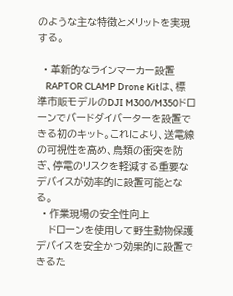のような主な特徴とメリットを実現する。

  • 革新的なラインマーカー設置
    RAPTOR CLAMP Drone Kitは、標準市販モデルのDJI M300/M350ドローンでバードダイバーターを設置できる初のキット。これにより、送電線の可視性を高め、鳥類の衝突を防ぎ、停電のリスクを軽減する重要なデバイスが効率的に設置可能となる。
  • 作業現場の安全性向上
    ドローンを使用して野生動物保護デバイスを安全かつ効果的に設置できるた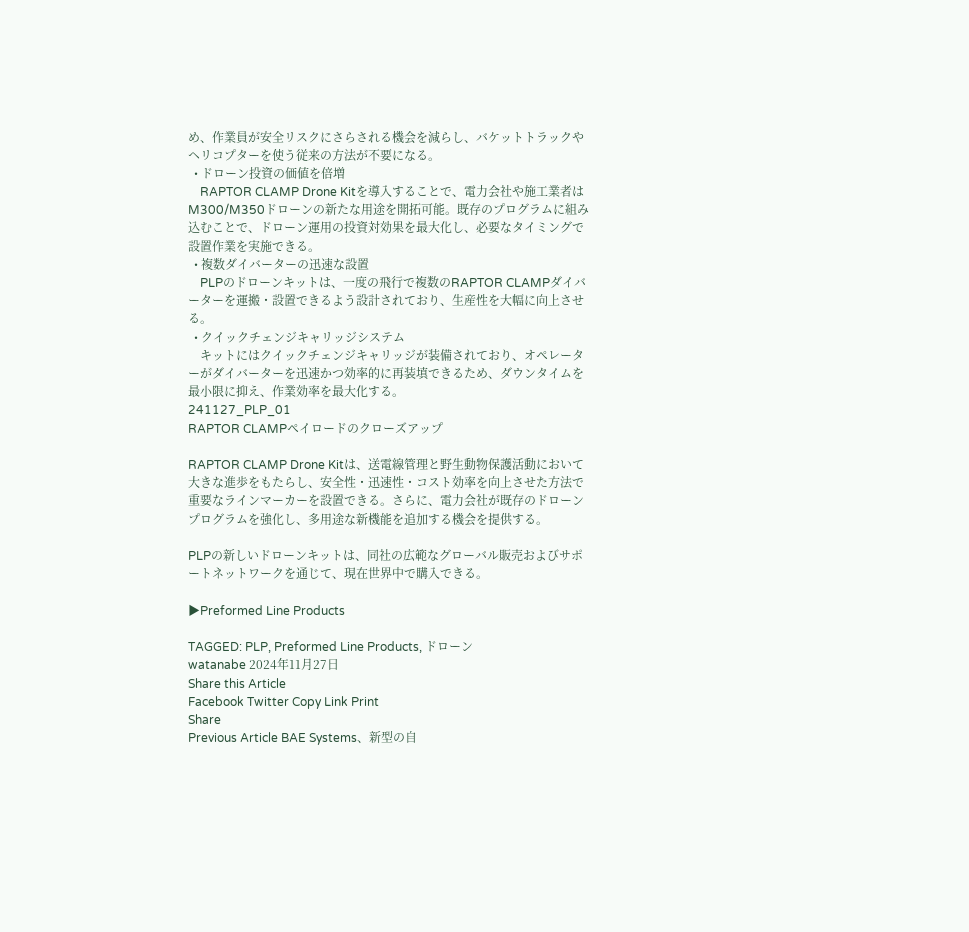め、作業員が安全リスクにさらされる機会を減らし、バケットトラックやヘリコプターを使う従来の方法が不要になる。
  • ドローン投資の価値を倍増
    RAPTOR CLAMP Drone Kitを導入することで、電力会社や施工業者はM300/M350ドローンの新たな用途を開拓可能。既存のプログラムに組み込むことで、ドローン運用の投資対効果を最大化し、必要なタイミングで設置作業を実施できる。
  • 複数ダイバーターの迅速な設置
    PLPのドローンキットは、一度の飛行で複数のRAPTOR CLAMPダイバーターを運搬・設置できるよう設計されており、生産性を大幅に向上させる。
  • クイックチェンジキャリッジシステム
    キットにはクイックチェンジキャリッジが装備されており、オペレーターがダイバーターを迅速かつ効率的に再装填できるため、ダウンタイムを最小限に抑え、作業効率を最大化する。
241127_PLP_01
RAPTOR CLAMPペイロードのクローズアップ

RAPTOR CLAMP Drone Kitは、送電線管理と野生動物保護活動において大きな進歩をもたらし、安全性・迅速性・コスト効率を向上させた方法で重要なラインマーカーを設置できる。さらに、電力会社が既存のドローンプログラムを強化し、多用途な新機能を追加する機会を提供する。

PLPの新しいドローンキットは、同社の広範なグローバル販売およびサポートネットワークを通じて、現在世界中で購入できる。

▶Preformed Line Products

TAGGED: PLP, Preformed Line Products, ドローン
watanabe 2024年11月27日
Share this Article
Facebook Twitter Copy Link Print
Share
Previous Article BAE Systems、新型の自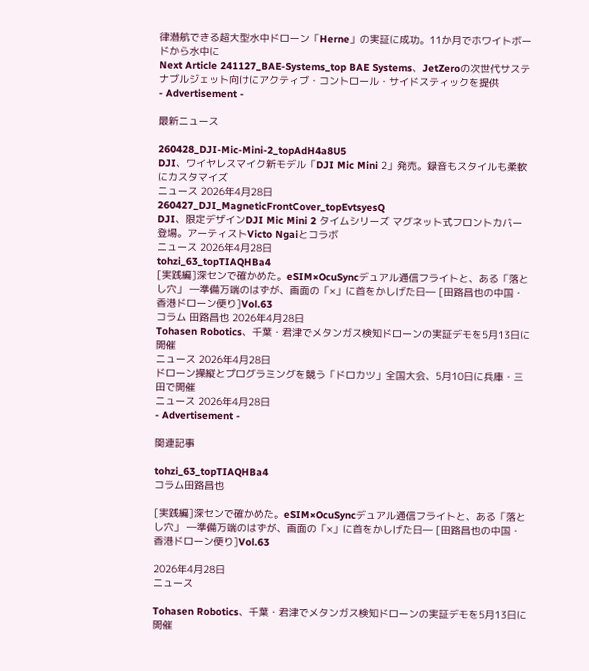律潜航できる超大型水中ドローン「Herne」の実証に成功。11か月でホワイトボードから水中に
Next Article 241127_BAE-Systems_top BAE Systems、JetZeroの次世代サステナブルジェット向けにアクティブ・コントロール・サイドスティックを提供
- Advertisement -

最新ニュース

260428_DJI-Mic-Mini-2_topAdH4a8U5
DJI、ワイヤレスマイク新モデル「DJI Mic Mini 2」発売。録音もスタイルも柔軟にカスタマイズ
ニュース 2026年4月28日
260427_DJI_MagneticFrontCover_topEvtsyesQ
DJI、限定デザインDJI Mic Mini 2 タイムシリーズ マグネット式フロントカバー登場。アーティストVicto Ngaiとコラボ
ニュース 2026年4月28日
tohzi_63_topTIAQHBa4
[実践編]深センで確かめた。eSIM×OcuSyncデュアル通信フライトと、ある「落とし穴」 ―準備万端のはずが、画面の「×」に首をかしげた日― [田路昌也の中国・香港ドローン便り]Vol.63
コラム 田路昌也 2026年4月28日
Tohasen Robotics、千葉・君津でメタンガス検知ドローンの実証デモを5月13日に開催
ニュース 2026年4月28日
ドローン操縦とプログラミングを競う「ドロカツ」全国大会、5月10日に兵庫・三田で開催
ニュース 2026年4月28日
- Advertisement -

関連記事

tohzi_63_topTIAQHBa4
コラム田路昌也

[実践編]深センで確かめた。eSIM×OcuSyncデュアル通信フライトと、ある「落とし穴」 ―準備万端のはずが、画面の「×」に首をかしげた日― [田路昌也の中国・香港ドローン便り]Vol.63

2026年4月28日
ニュース

Tohasen Robotics、千葉・君津でメタンガス検知ドローンの実証デモを5月13日に開催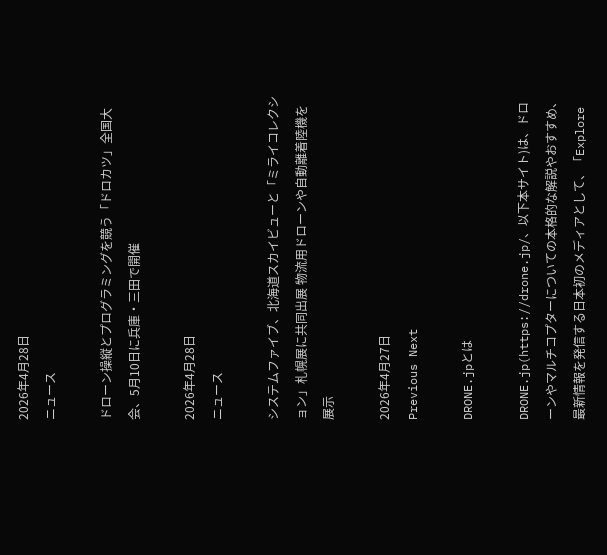2026年4月28日
ニュース

ドローン操縦とプログラミングを競う「ドロカツ」全国大会、5月10日に兵庫・三田で開催

2026年4月28日
ニュース

システムファイブ、北海道スカイビューと「ミライコレクション」札幌展に共同出展 物流用ドローンや自動離着陸機を展示

2026年4月27日
Previous Next

DRONE.jpとは

DRONE.jp(https://drone.jp/、以下本サイト)は、ドローンやマルチコプターについての本格的な解説やおすすめ、最新情報を発信する日本初のメディアとして、「Explore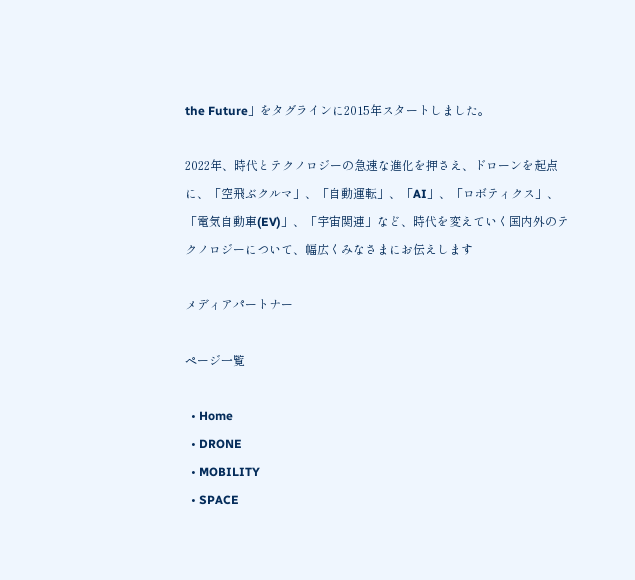the Future」をタグラインに2015年スタートしました。

2022年、時代とテクノロジーの急速な進化を押さえ、ドローンを起点に、「空飛ぶクルマ」、「自動運転」、「AI」、「ロボティクス」、「電気自動車(EV)」、「宇宙関連」など、時代を変えていく国内外のテクノロジーについて、幅広くみなさまにお伝えします

メディアパートナー

ページ一覧

  • Home
  • DRONE
  • MOBILITY
  • SPACE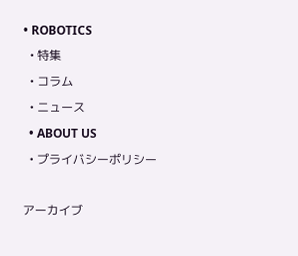• ROBOTICS
  • 特集
  • コラム
  • ニュース
  • ABOUT US
  • プライバシーポリシー

アーカイブ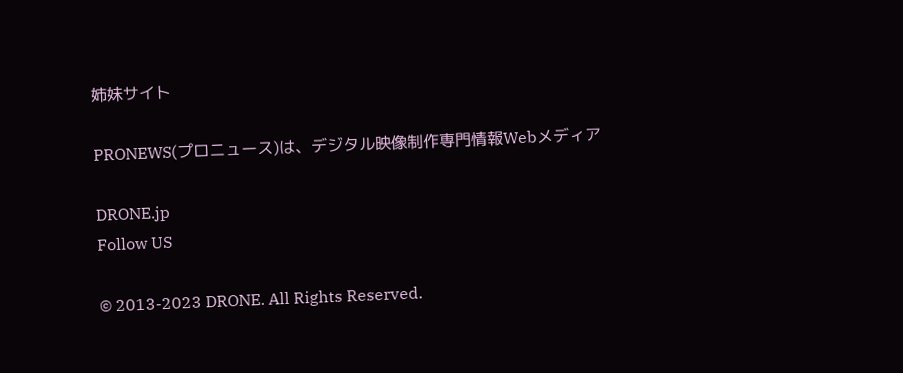姉妹サイト

PRONEWS(プロニュース)は、デジタル映像制作専門情報Webメディア

DRONE.jp
Follow US

© 2013-2023 DRONE. All Rights Reserved.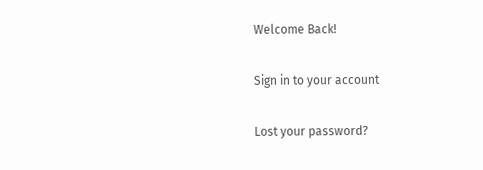Welcome Back!

Sign in to your account

Lost your password?